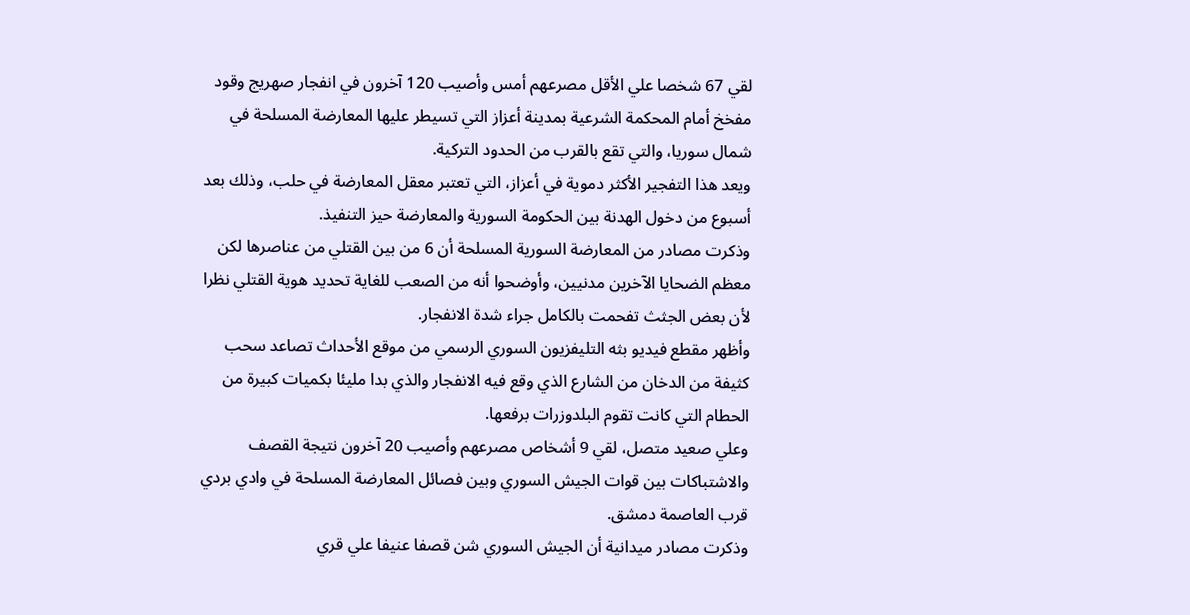لقي 67 شخصا علي الأقل مصرعهم أمس وأصيب 120 آخرون في انفجار صهريج وقود مفخخ أمام المحكمة الشرعية بمدينة أعزاز التي تسيطر عليها المعارضة المسلحة في شمال سوريا، والتي تقع بالقرب من الحدود التركية.
ويعد هذا التفجير الأكثر دموية في أعزاز، التي تعتبر معقل المعارضة في حلب، وذلك بعد أسبوع من دخول الهدنة بين الحكومة السورية والمعارضة حيز التنفيذ.
وذكرت مصادر من المعارضة السورية المسلحة أن 6 من بين القتلي من عناصرها لكن معظم الضحايا الآخرين مدنيين، وأوضحوا أنه من الصعب للغاية تحديد هوية القتلي نظرا لأن بعض الجثث تفحمت بالكامل جراء شدة الانفجار.
وأظهر مقطع فيديو بثه التليفزيون السوري الرسمي من موقع الأحداث تصاعد سحب كثيفة من الدخان من الشارع الذي وقع فيه الانفجار والذي بدا مليئا بكميات كبيرة من الحطام التي كانت تقوم البلدوزرات برفعها.
وعلي صعيد متصل، لقي 9 أشخاص مصرعهم وأصيب 20 آخرون نتيجة القصف والاشتباكات بين قوات الجيش السوري وبين فصائل المعارضة المسلحة في وادي بردي قرب العاصمة دمشق.
وذكرت مصادر ميدانية أن الجيش السوري شن قصفا عنيفا علي قري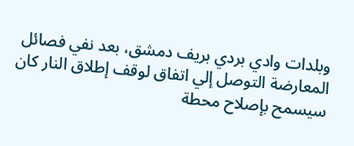وبلدات وادي بردي بريف دمشق، بعد نفي فصائل المعارضة التوصل إلي اتفاق لوقف إطلاق النار كان سيسمح بإصلاح محطة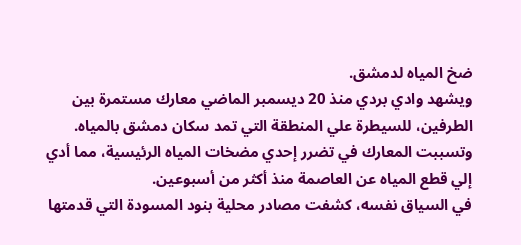ضخ المياه لدمشق.
ويشهد وادي بردي منذ 20 ديسمبر الماضي معارك مستمرة بين الطرفين، للسيطرة علي المنطقة التي تمد سكان دمشق بالمياه. وتسببت المعارك في تضرر إحدي مضخات المياه الرئيسية، مما أدي إلي قطع المياه عن العاصمة منذ أكثر من أسبوعين.
في السياق نفسه، كشفت مصادر محلية بنود المسودة التي قدمتها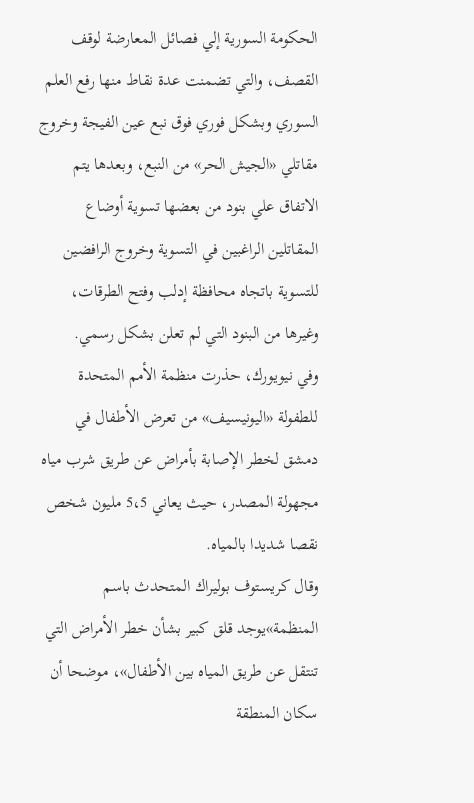الحكومة السورية إلي فصائل المعارضة لوقف القصف، والتي تضمنت عدة نقاط منها رفع العلم السوري وبشكل فوري فوق نبع عين الفيجة وخروج مقاتلي «الجيش الحر» من النبع، وبعدها يتم الاتفاق علي بنود من بعضها تسوية أوضاع المقاتلين الراغبين في التسوية وخروج الرافضين للتسوية باتجاه محافظة إدلب وفتح الطرقات، وغيرها من البنود التي لم تعلن بشكل رسمي.
وفي نيويورك، حذرت منظمة الأمم المتحدة للطفولة «اليونيسيف» من تعرض الأطفال في دمشق لخطر الإصابة بأمراض عن طريق شرب مياه مجهولة المصدر، حيث يعاني 5،5 مليون شخص نقصا شديدا بالمياه.
وقال كريستوف بوليراك المتحدث باسم المنظمة»يوجد قلق كبير بشأن خطر الأمراض التي تنتقل عن طريق المياه بين الأطفال»، موضحا أن سكان المنطقة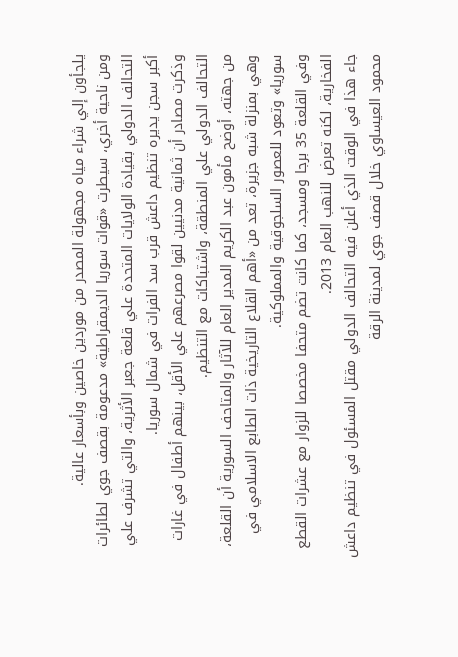يلجأون إلي شراء مياه مجهولة المصدر من موردين خاصين وبأسعار عالية.
ومن ناحية أخري، سيطرت «قوات سوريا الديمقراطية» مدعومة بقصف جوي لطائرات التحالف الدولي بقيادة الولايات المتحدة علي قلعة جعبر الأثرية، والتي تشرف علي أكبر سجن يديره تنظيم داعش قرب سد الفرات في شمال سوريا.
وذكرت مصادر أن ثمانية مدنيين لقوا مصرعهم علي الأقل، بينهم أطفال في غارات التحالف الدولي علي المنطقة، واشتباكات مع التنظيم.
من جهته، أوضح مأمون عبد الكريم المدير العام للآثار والمتاحف السورية أن القلعة، وهي بمنزلة شبه جزيرة، تعد من «أهم القلاع التاريخية ذات الطابع الاسلامي في سوريا» وتعود للعصور السلجوقية والمملوكية.
وفي القلعة 35 برجا ومسجد، كما كانت تضم متحفا مخصصا للزوار مع عشرات القطع الفخارية، لكنه تعرض للنهب العام 2013.
جاء هذا في الوقت الذي أعلن فيه التحالف الدولي مقتل المسئول في تنظيم داعش محمود العيساوي خلال قصف جوي لمدينة الرقة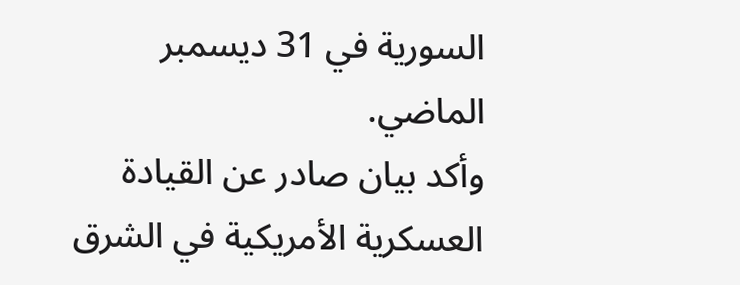السورية في 31 ديسمبر الماضي.
وأكد بيان صادر عن القيادة العسكرية الأمريكية في الشرق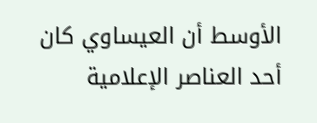الأوسط أن العيساوي كان أحد العناصر الإعلامية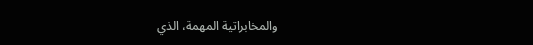والمخابراتية المهمة، الذي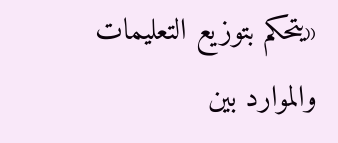«يتحكم بتوزيع التعليمات والموارد بين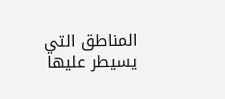المناطق التي يسيطر عليها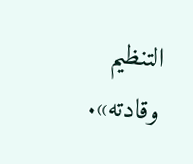التنظيم وقادته».